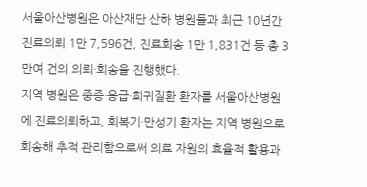서울아산병원은 아산재단 산하 병원들과 최근 10년간 진료의뢰 1만 7,596건, 진료회송 1만 1,831건 등 총 3만여 건의 의뢰·회송을 진행했다.
지역 병원은 중증·응급·희귀질환 환자를 서울아산병원에 진료의뢰하고, 회복기·만성기 환자는 지역 병원으로 회송해 추적 관리함으로써 의료 자원의 효율적 활용과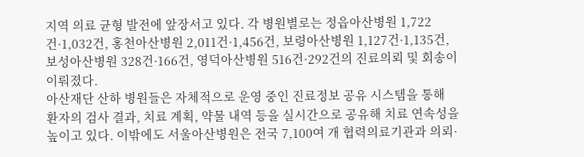지역 의료 균형 발전에 앞장서고 있다. 각 병원별로는 정읍아산병원 1,722건·1,032건, 홍천아산병원 2,011건·1,456건, 보령아산병원 1,127건·1,135건, 보성아산병원 328건·166건, 영덕아산병원 516건·292건의 진료의뢰 및 회송이 이뤄졌다.
아산재단 산하 병원들은 자체적으로 운영 중인 진료정보 공유 시스템을 통해 환자의 검사 결과, 치료 계획, 약물 내역 등을 실시간으로 공유해 치료 연속성을 높이고 있다. 이밖에도 서울아산병원은 전국 7,100여 개 협력의료기관과 의뢰·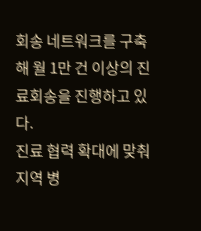회송 네트워크를 구축해 월 1만 건 이상의 진료회송을 진행하고 있다.
진료 협력 확대에 맞춰 지역 병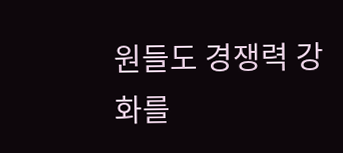원들도 경쟁력 강화를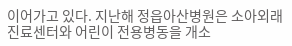이어가고 있다. 지난해 정읍아산병원은 소아외래진료센터와 어린이 전용병동을 개소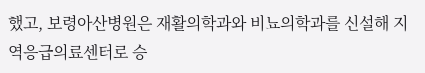했고, 보령아산병원은 재활의학과와 비뇨의학과를 신설해 지역응급의료센터로 승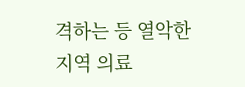격하는 등 열악한 지역 의료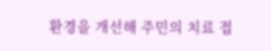환경을 개선해 주민의 치료 접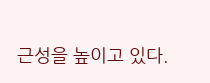근성을 높이고 있다.